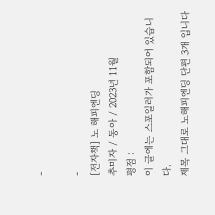-

-
[전자책] 노 해피엔딩
추미자 / 동아 / 2023년 11월
평점 :
이 글에는 스포일러가 포함되어 있습니다.
제목 그대로 노해피엔딩 단편 3개 입니다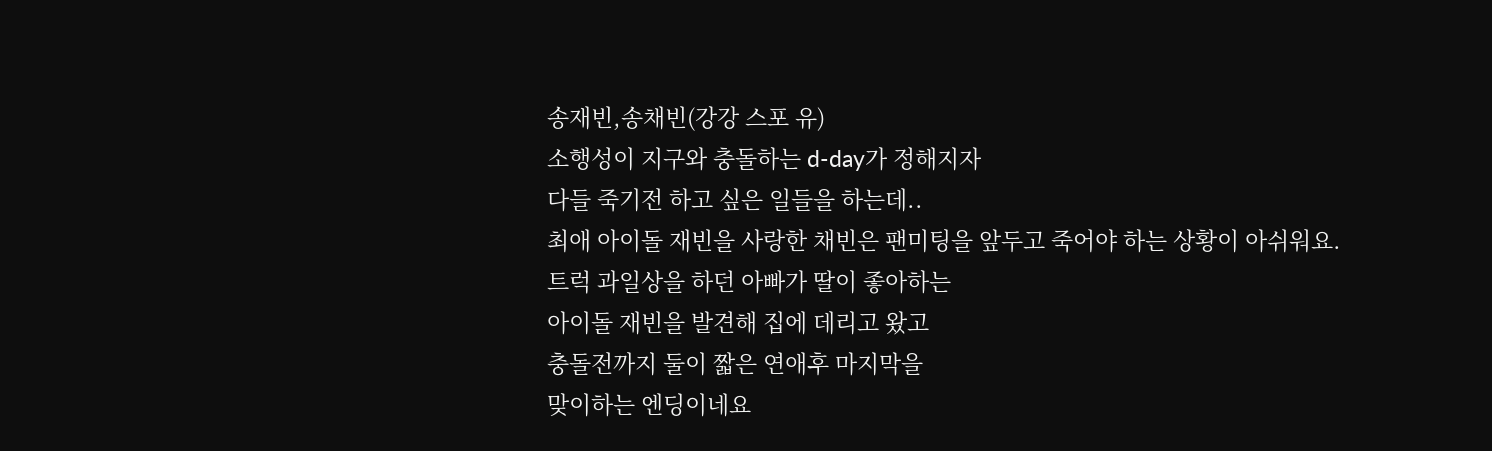송재빈,송채빈(강강 스포 유)
소행성이 지구와 충돌하는 d-day가 정해지자
다들 죽기전 하고 싶은 일들을 하는데..
최애 아이돌 재빈을 사랑한 채빈은 팬미팅을 앞두고 죽어야 하는 상황이 아쉬워요.
트럭 과일상을 하던 아빠가 딸이 좋아하는
아이돌 재빈을 발견해 집에 데리고 왔고
충돌전까지 둘이 짧은 연애후 마지막을
맞이하는 엔딩이네요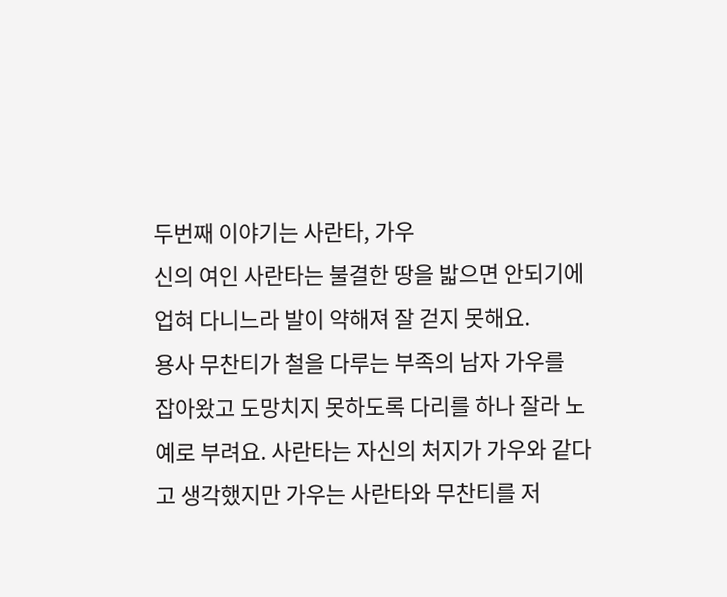두번째 이야기는 사란타, 가우
신의 여인 사란타는 불결한 땅을 밟으면 안되기에 업혀 다니느라 발이 약해져 잘 걷지 못해요.
용사 무찬티가 철을 다루는 부족의 남자 가우를
잡아왔고 도망치지 못하도록 다리를 하나 잘라 노예로 부려요. 사란타는 자신의 처지가 가우와 같다고 생각했지만 가우는 사란타와 무찬티를 저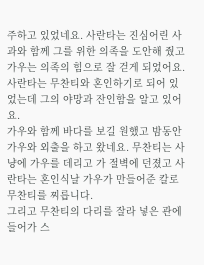주하고 있었네요. 사란타는 진심어린 사과와 함께 그를 위한 의족을 도안해 줬고 가우는 의족의 힘으로 잘 걷게 되었어요.
사란타는 무찬티와 혼인하기로 되어 있었는데 그의 야망과 잔인함을 알고 있어요.
가우와 함께 바다를 보길 원했고 밤동안 가우와 외출을 하고 왔네요. 무찬티는 사냥에 가우를 데리고 가 절벽에 던졌고 사란타는 혼인식날 가우가 만들어준 칼로 무찬티를 찌릅니다.
그리고 무찬티의 다리를 잘라 넣은 관에 들어가 스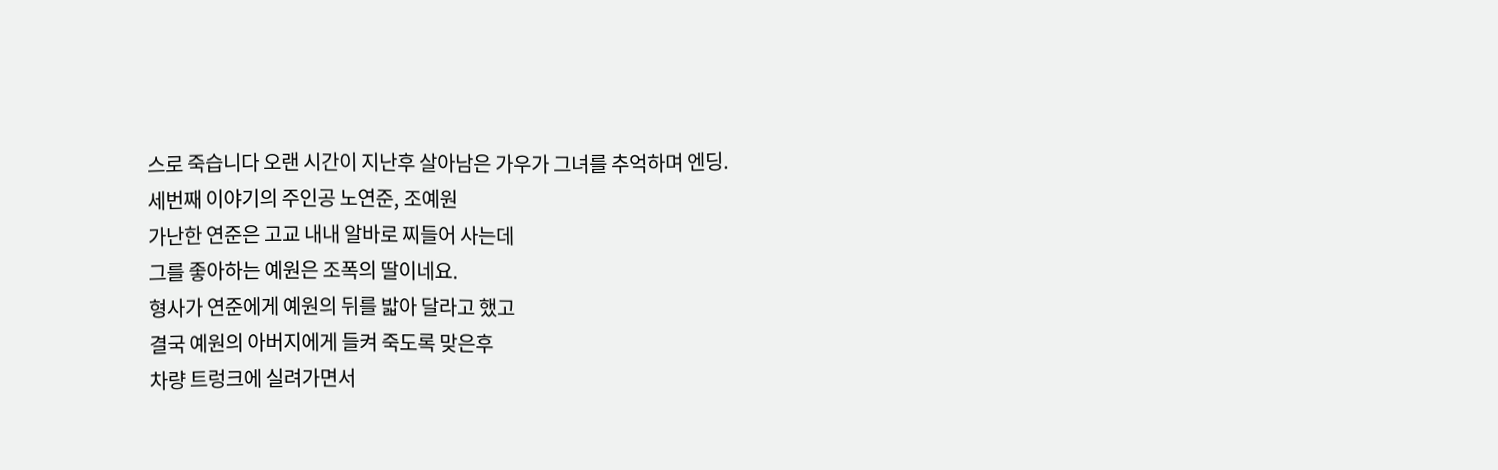스로 죽습니다 오랜 시간이 지난후 살아남은 가우가 그녀를 추억하며 엔딩.
세번째 이야기의 주인공 노연준, 조예원
가난한 연준은 고교 내내 알바로 찌들어 사는데
그를 좋아하는 예원은 조폭의 딸이네요.
형사가 연준에게 예원의 뒤를 밟아 달라고 했고
결국 예원의 아버지에게 들켜 죽도록 맞은후
차량 트렁크에 실려가면서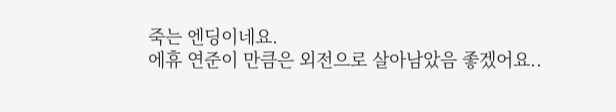죽는 엔딩이네요.
에휴 연준이 만큼은 외전으로 살아남았음 좋겠어요..